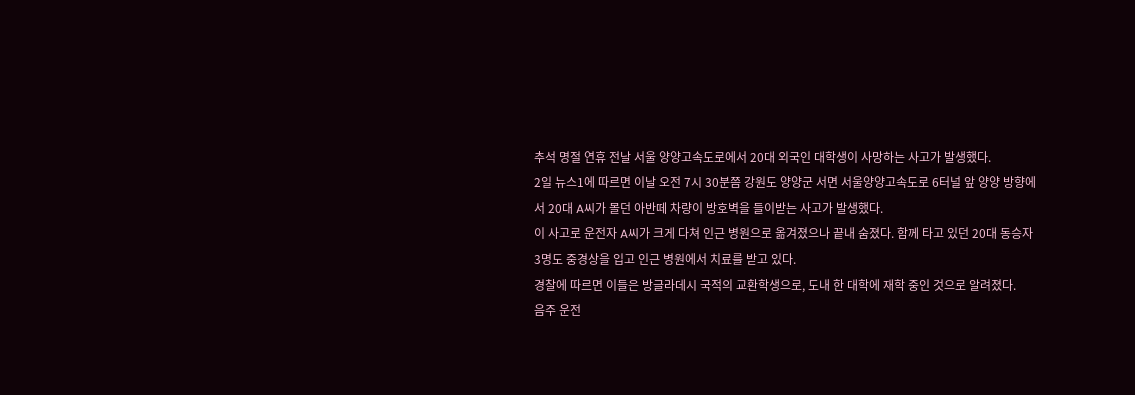추석 명절 연휴 전날 서울 양양고속도로에서 20대 외국인 대학생이 사망하는 사고가 발생했다.
2일 뉴스1에 따르면 이날 오전 7시 30분쯤 강원도 양양군 서면 서울양양고속도로 6터널 앞 양양 방향에서 20대 A씨가 몰던 아반떼 차량이 방호벽을 들이받는 사고가 발생했다.
이 사고로 운전자 A씨가 크게 다쳐 인근 병원으로 옮겨졌으나 끝내 숨졌다. 함께 타고 있던 20대 동승자 3명도 중경상을 입고 인근 병원에서 치료를 받고 있다.
경찰에 따르면 이들은 방글라데시 국적의 교환학생으로, 도내 한 대학에 재학 중인 것으로 알려졌다.
음주 운전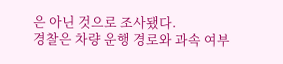은 아닌 것으로 조사됐다.
경찰은 차량 운행 경로와 과속 여부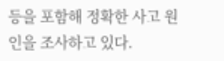등을 포함해 정확한 사고 원인을 조사하고 있다.